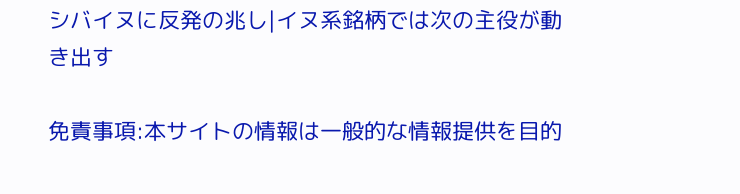シバイヌに反発の兆し|イヌ系銘柄では次の主役が動き出す

免責事項:本サイトの情報は一般的な情報提供を目的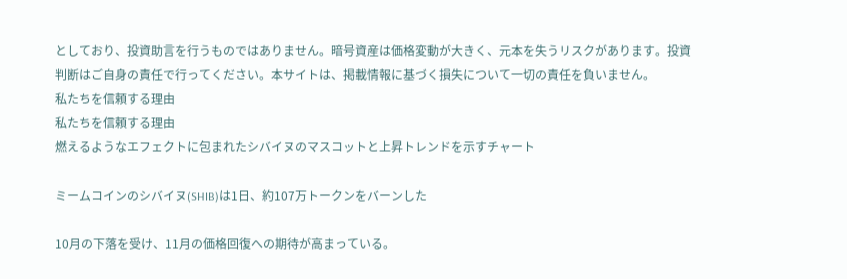としており、投資助言を行うものではありません。暗号資産は価格変動が大きく、元本を失うリスクがあります。投資判断はご自身の責任で行ってください。本サイトは、掲載情報に基づく損失について一切の責任を負いません。
私たちを信頼する理由
私たちを信頼する理由
燃えるようなエフェクトに包まれたシバイヌのマスコットと上昇トレンドを示すチャート

ミームコインのシバイヌ(SHIB)は1日、約107万トークンをバーンした

10月の下落を受け、11月の価格回復への期待が高まっている。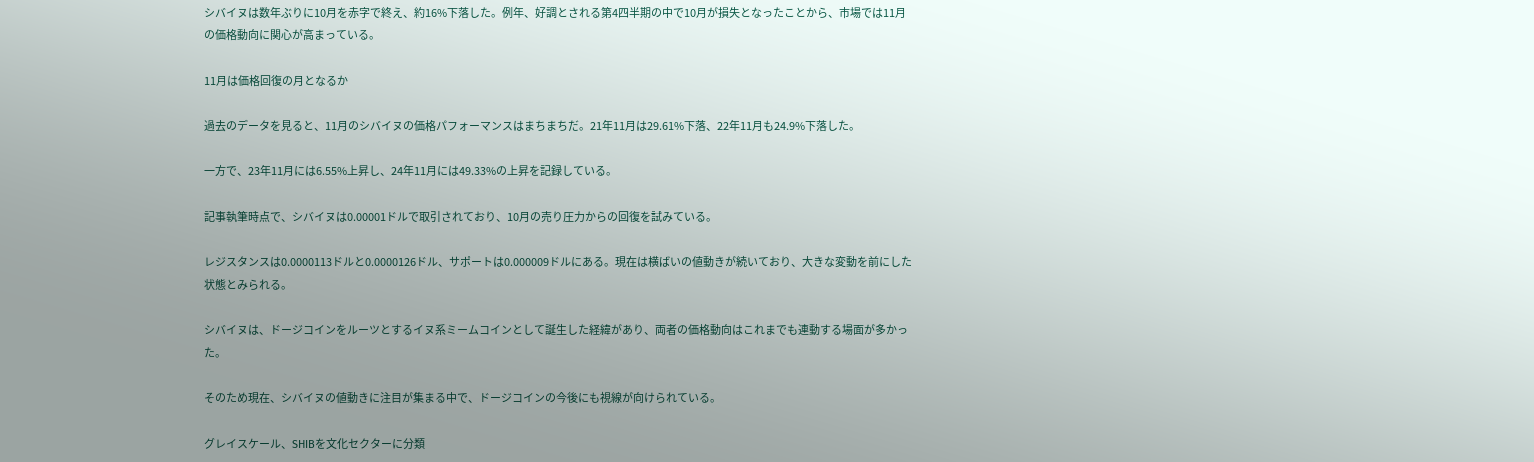シバイヌは数年ぶりに10月を赤字で終え、約16%下落した。例年、好調とされる第4四半期の中で10月が損失となったことから、市場では11月の価格動向に関心が高まっている。

11月は価格回復の月となるか

過去のデータを見ると、11月のシバイヌの価格パフォーマンスはまちまちだ。21年11月は29.61%下落、22年11月も24.9%下落した。

一方で、23年11月には6.55%上昇し、24年11月には49.33%の上昇を記録している。

記事執筆時点で、シバイヌは0.00001ドルで取引されており、10月の売り圧力からの回復を試みている。

レジスタンスは0.0000113ドルと0.0000126ドル、サポートは0.000009ドルにある。現在は横ばいの値動きが続いており、大きな変動を前にした状態とみられる。

シバイヌは、ドージコインをルーツとするイヌ系ミームコインとして誕生した経緯があり、両者の価格動向はこれまでも連動する場面が多かった。

そのため現在、シバイヌの値動きに注目が集まる中で、ドージコインの今後にも視線が向けられている。

グレイスケール、SHIBを文化セクターに分類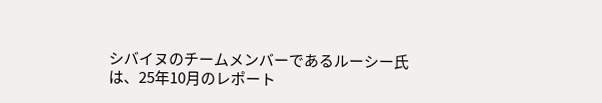シバイヌのチームメンバーであるルーシー氏は、25年10月のレポート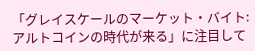「グレイスケールのマーケット・バイト:アルトコインの時代が来る」に注目して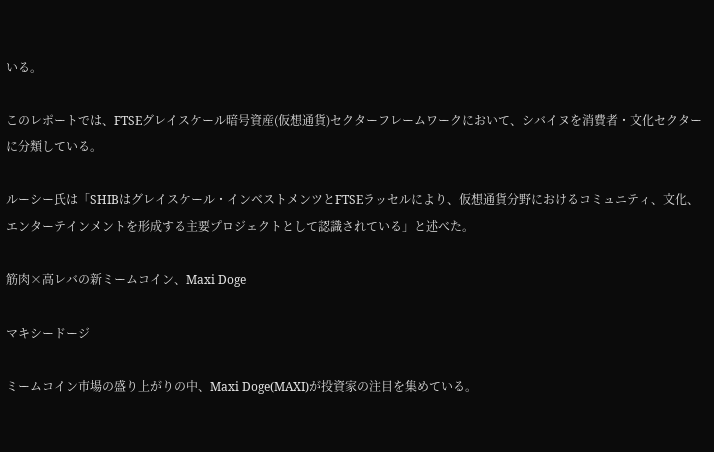いる。

このレポートでは、FTSEグレイスケール暗号資産(仮想通貨)セクターフレームワークにおいて、シバイヌを消費者・文化セクターに分類している。

ルーシー氏は「SHIBはグレイスケール・インベストメンツとFTSEラッセルにより、仮想通貨分野におけるコミュニティ、文化、エンターテインメントを形成する主要プロジェクトとして認識されている」と述べた。

筋肉×高レバの新ミームコイン、Maxi Doge

マキシードージ

ミームコイン市場の盛り上がりの中、Maxi Doge(MAXI)が投資家の注目を集めている。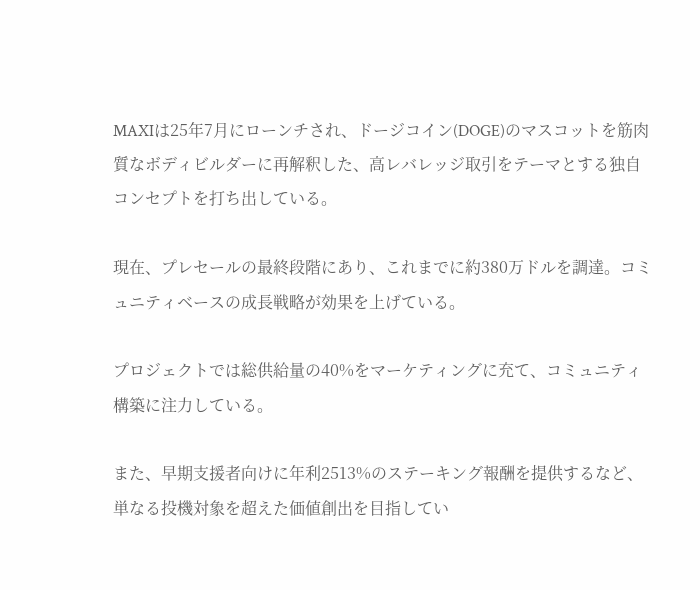MAXIは25年7月にローンチされ、ドージコイン(DOGE)のマスコットを筋肉質なボディビルダーに再解釈した、高レバレッジ取引をテーマとする独自コンセプトを打ち出している。

現在、プレセールの最終段階にあり、これまでに約380万ドルを調達。コミュニティベースの成長戦略が効果を上げている。

プロジェクトでは総供給量の40%をマーケティングに充て、コミュニティ構築に注力している。

また、早期支援者向けに年利2513%のステーキング報酬を提供するなど、単なる投機対象を超えた価値創出を目指してい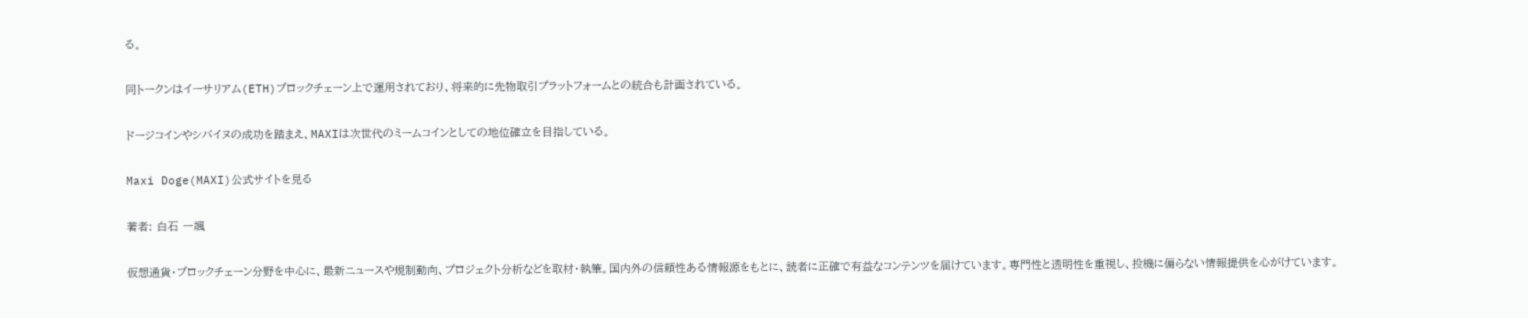る。

同トークンはイーサリアム(ETH)ブロックチェーン上で運用されており、将来的に先物取引プラットフォームとの統合も計画されている。

ドージコインやシバイヌの成功を踏まえ、MAXIは次世代のミームコインとしての地位確立を目指している。

Maxi Doge(MAXI)公式サイトを見る

著者: 白石 一颯

仮想通貨・ブロックチェーン分野を中心に、最新ニュースや規制動向、プロジェクト分析などを取材・執筆。国内外の信頼性ある情報源をもとに、読者に正確で有益なコンテンツを届けています。専門性と透明性を重視し、投機に偏らない情報提供を心がけています。